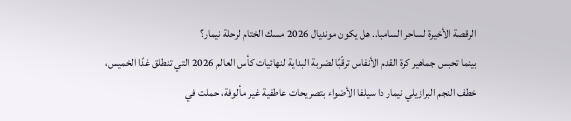الرقصة الأخيرة لساحر السامبا.. هل يكون مونديال 2026 مسك الختام لرحلة نيمار؟
بينما تحبس جماهير كرة القدم الأنفاس ترقّبًا لضربة البداية لنهائيات كأس العالم 2026 التي تنطلق غدًا الخميس، خطف النجم البرازيلي نيمار دا سيلفا الأضواء بتصريحات عاطفية غير مألوفة، حملت في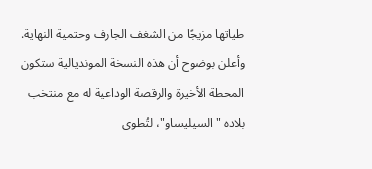طياتها مزيجًا من الشغف الجارف وحتمية النهاية.
وأعلن بوضوح أن هذه النسخة المونديالية ستكون المحطة الأخيرة والرقصة الوداعية له مع منتخب بلاده "السيليساو"، لتُطوى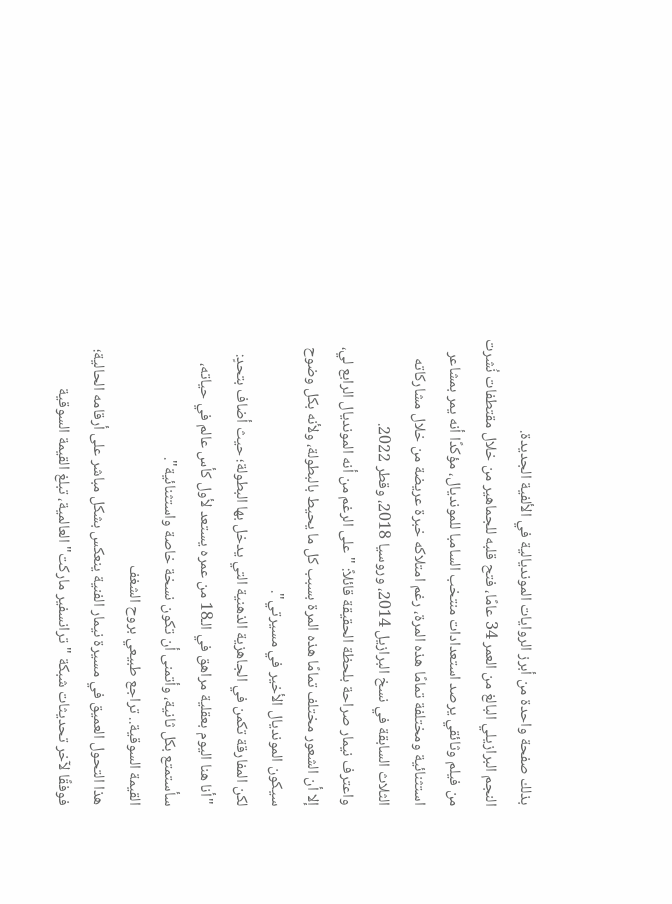بذلك صفحة واحدة من أبرز الروايات المونديالية في الألفية الجديدة.
النجم البرازيلي البالغ من العمر 34 عامًا، فتح قلبه للجماهير من خلال مقتطفات نُشرت من فيلم وثائقي يرصد استعدادات منتخب السامبا للمونديال، مؤكدًا أنه يمر بمشاعر استثنائية ومختلفة تمامًا هذه المرة، رغم امتلاكه خبرة عريضة من خلال مشاركاته الثلاث السابقة في نسخ البرازيل 2014، وروسيا 2018، وقطر 2022.
واعترف نيمار صراحة بلحظة الحقيقة قائلاً: "على الرغم من أنه المونديال الرابع لي، إلا أن الشعور مختلف تمامًا هذه المرة بسبب كل ما يحيط بالبطولة، ولأنه بكل وضوح سيكون المونديال الأخير في مسيرتي".
لكن المفارقة تكمن في الجاهزية الذهنية التي يدخل بها البطولة؛ حيث أضاف بتحدٍ: "أنا هنا اليوم بعقلية مراهق في الـ18 من عمره يستعد لأول كأس عالم في حياته، سأستمتع بكل ثانية، وأتمنى أن تكون نسخة خاصة واستثنائية".
القيمة السوقية.. تراجع طبيعي بروح الشغف
هذا التحول العميق في مسيرة نيمار الفنية ينعكس بشكل مباشر على أرقامه الحالية؛ فوفقًا لآخر تحديثات شبكة "ترانسفير ماركت" العالمية، تبلغ القيمة السوقية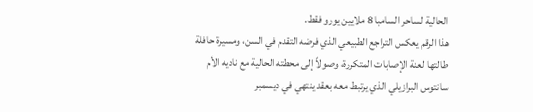الحالية لساحر السامبا 8 ملايين يورو فقط.
هذا الرقم يعكس التراجع الطبيعي الذي فرضه التقدم في السن، ومسيرة حافلة طالتها لعنة الإصابات المتكررة، وصولاً إلى محطته الحالية مع ناديه الأم سانتوس البرازيلي الذي يرتبط معه بعقد ينتهي في ديسمبر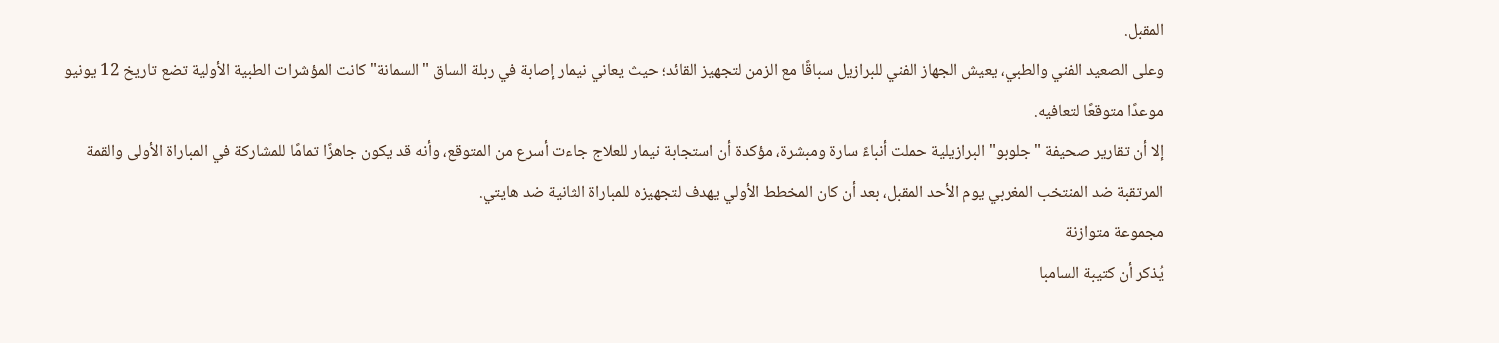المقبل.
وعلى الصعيد الفني والطبي، يعيش الجهاز الفني للبرازيل سباقًا مع الزمن لتجهيز القائد؛ حيث يعاني نيمار إصابة في ربلة الساق "السمانة" كانت المؤشرات الطبية الأولية تضع تاريخ 12 يونيو موعدًا متوقعًا لتعافيه.
إلا أن تقارير صحيفة "جلوبو" البرازيلية حملت أنباءً سارة ومبشرة، مؤكدة أن استجابة نيمار للعلاج جاءت أسرع من المتوقع، وأنه قد يكون جاهزًا تمامًا للمشاركة في المباراة الأولى والقمة المرتقبة ضد المنتخب المغربي يوم الأحد المقبل، بعد أن كان المخطط الأولي يهدف لتجهيزه للمباراة الثانية ضد هايتي.
مجموعة متوازنة
يُذكر أن كتيبة السامبا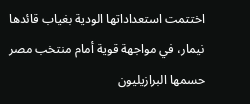اختتمت استعداداتها الودية بغياب قائدها نيمار، في مواجهة قوية أمام منتخب مصر حسمها البرازيليون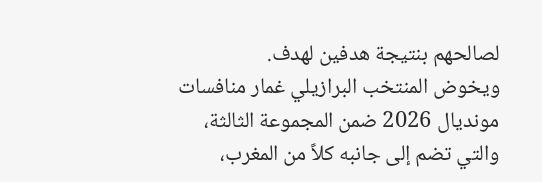لصالحهم بنتيجة هدفين لهدف.
ويخوض المنتخب البرازيلي غمار منافسات مونديال 2026 ضمن المجموعة الثالثة، والتي تضم إلى جانبه كلاً من المغرب،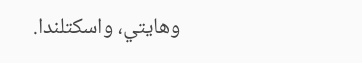وهايتي، واسكتلندا.